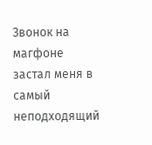Звонок на магфоне застал меня в самый неподходящий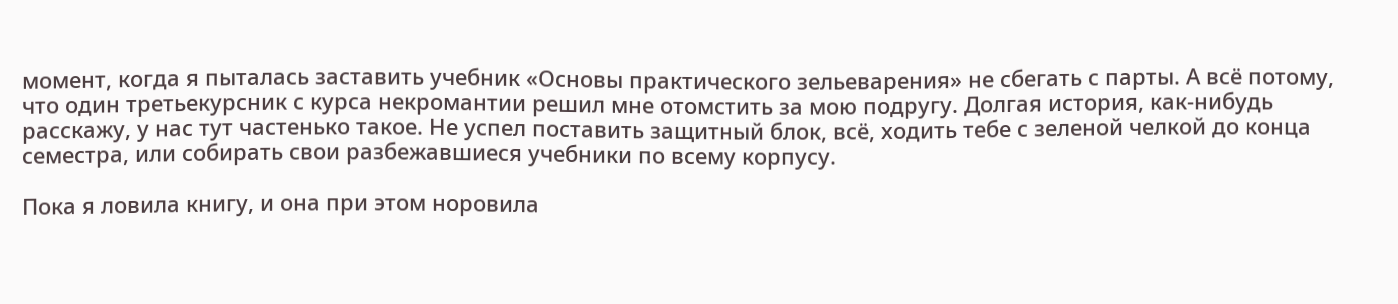момент, когда я пыталась заставить учебник «Основы практического зельеварения» не сбегать с парты. А всё потому, что один третьекурсник с курса некромантии решил мне отомстить за мою подругу. Долгая история, как-нибудь расскажу, у нас тут частенько такое. Не успел поставить защитный блок, всё, ходить тебе с зеленой челкой до конца семестра, или собирать свои разбежавшиеся учебники по всему корпусу.

Пока я ловила книгу, и она при этом норовила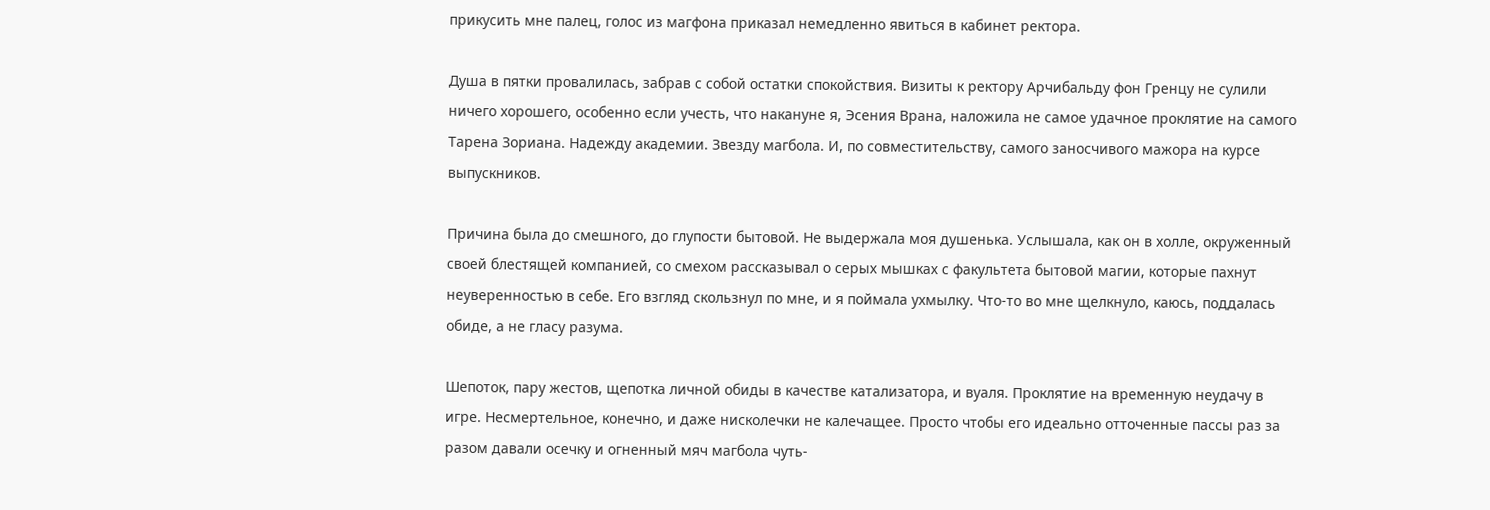прикусить мне палец, голос из магфона приказал немедленно явиться в кабинет ректора.

Душа в пятки провалилась, забрав с собой остатки спокойствия. Визиты к ректору Арчибальду фон Гренцу не сулили ничего хорошего, особенно если учесть, что накануне я, Эсения Врана, наложила не самое удачное проклятие на самого Тарена Зориана. Надежду академии. Звезду магбола. И, по совместительству, самого заносчивого мажора на курсе выпускников.

Причина была до смешного, до глупости бытовой. Не выдержала моя душенька. Услышала, как он в холле, окруженный своей блестящей компанией, со смехом рассказывал о серых мышках с факультета бытовой магии, которые пахнут неуверенностью в себе. Его взгляд скользнул по мне, и я поймала ухмылку. Что-то во мне щелкнуло, каюсь, поддалась обиде, а не гласу разума.

Шепоток, пару жестов, щепотка личной обиды в качестве катализатора, и вуаля. Проклятие на временную неудачу в игре. Несмертельное, конечно, и даже нисколечки не калечащее. Просто чтобы его идеально отточенные пассы раз за разом давали осечку и огненный мяч магбола чуть-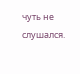чуть не слушался.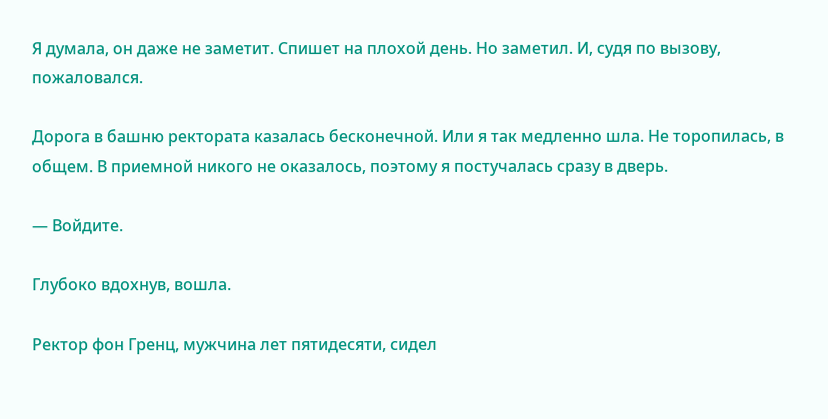Я думала, он даже не заметит. Спишет на плохой день. Но заметил. И, судя по вызову, пожаловался.

Дорога в башню ректората казалась бесконечной. Или я так медленно шла. Не торопилась, в общем. В приемной никого не оказалось, поэтому я постучалась сразу в дверь.

— Войдите.

Глубоко вдохнув, вошла.

Ректор фон Гренц, мужчина лет пятидесяти, сидел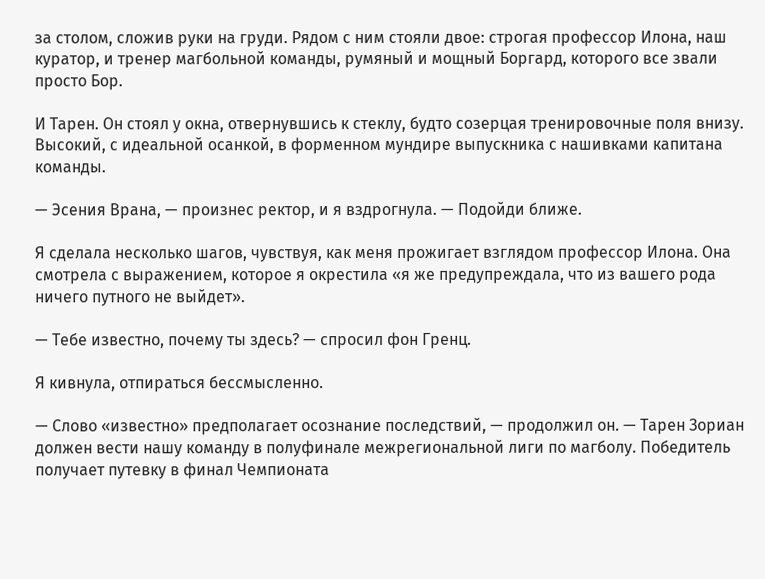за столом, сложив руки на груди. Рядом с ним стояли двое: строгая профессор Илона, наш куратор, и тренер магбольной команды, румяный и мощный Боргард, которого все звали просто Бор.

И Тарен. Он стоял у окна, отвернувшись к стеклу, будто созерцая тренировочные поля внизу. Высокий, с идеальной осанкой, в форменном мундире выпускника с нашивками капитана команды.

— Эсения Врана, — произнес ректор, и я вздрогнула. — Подойди ближе.

Я сделала несколько шагов, чувствуя, как меня прожигает взглядом профессор Илона. Она смотрела с выражением, которое я окрестила «я же предупреждала, что из вашего рода ничего путного не выйдет».

— Тебе известно, почему ты здесь? — спросил фон Гренц.

Я кивнула, отпираться бессмысленно.

— Слово «известно» предполагает осознание последствий, — продолжил он. — Тарен Зориан должен вести нашу команду в полуфинале межрегиональной лиги по магболу. Победитель получает путевку в финал Чемпионата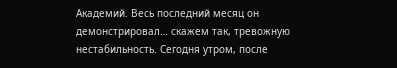Академий. Весь последний месяц он демонстрировал… скажем так, тревожную нестабильность. Сегодня утром, после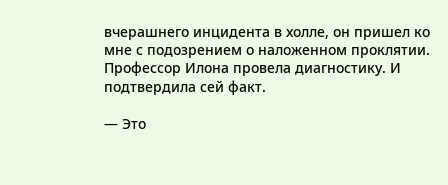вчерашнего инцидента в холле, он пришел ко мне с подозрением о наложенном проклятии. Профессор Илона провела диагностику. И подтвердила сей факт.

— Это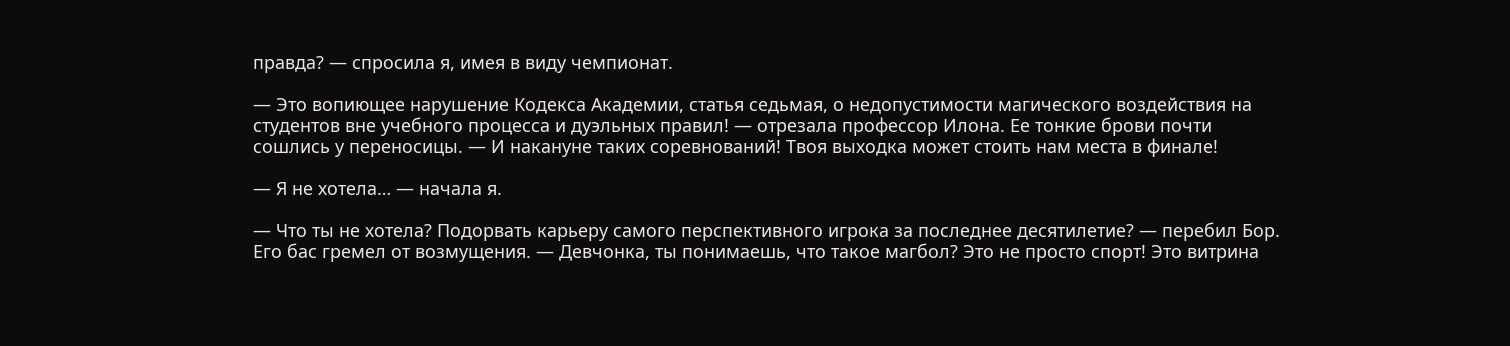правда? — спросила я, имея в виду чемпионат.

— Это вопиющее нарушение Кодекса Академии, статья седьмая, о недопустимости магического воздействия на студентов вне учебного процесса и дуэльных правил! — отрезала профессор Илона. Ее тонкие брови почти сошлись у переносицы. — И накануне таких соревнований! Твоя выходка может стоить нам места в финале!

— Я не хотела… — начала я.

— Что ты не хотела? Подорвать карьеру самого перспективного игрока за последнее десятилетие? — перебил Бор. Его бас гремел от возмущения. — Девчонка, ты понимаешь, что такое магбол? Это не просто спорт! Это витрина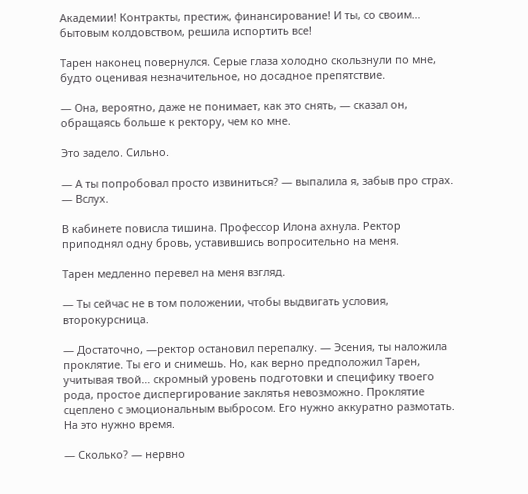Академии! Контракты, престиж, финансирование! И ты, со своим… бытовым колдовством, решила испортить все!

Тарен наконец повернулся. Серые глаза холодно скользнули по мне, будто оценивая незначительное, но досадное препятствие.

— Она, вероятно, даже не понимает, как это снять, — сказал он, обращаясь больше к ректору, чем ко мне.

Это задело. Сильно.

— А ты попробовал просто извиниться? — выпалила я, забыв про страх. — Вслух.

В кабинете повисла тишина. Профессор Илона ахнула. Ректор приподнял одну бровь, уставившись вопросительно на меня.

Тарен медленно перевел на меня взгляд.

— Ты сейчас не в том положении, чтобы выдвигать условия, второкурсница.

— Достаточно, —ректор остановил перепалку. — Эсения, ты наложила проклятие. Ты его и снимешь. Но, как верно предположил Тарен, учитывая твой… скромный уровень подготовки и специфику твоего рода, простое диспергирование заклятья невозможно. Проклятие сцеплено с эмоциональным выбросом. Его нужно аккуратно размотать. На это нужно время.

— Сколько? — нервно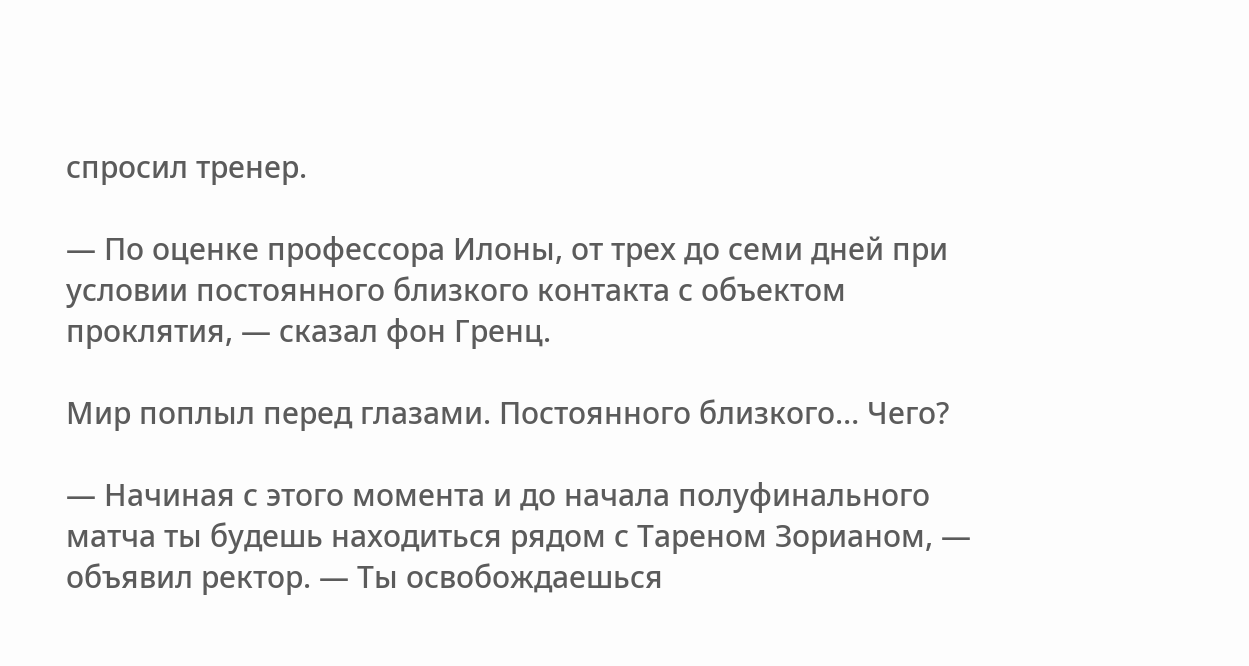спросил тренер.

— По оценке профессора Илоны, от трех до семи дней при условии постоянного близкого контакта с объектом проклятия, — сказал фон Гренц.

Мир поплыл перед глазами. Постоянного близкого… Чего?

— Начиная с этого момента и до начала полуфинального матча ты будешь находиться рядом с Тареном Зорианом, — объявил ректор. — Ты освобождаешься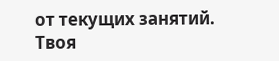от текущих занятий. Твоя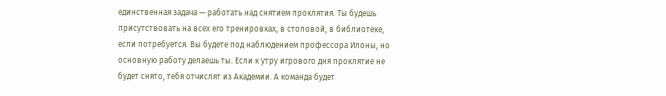единственная задача — работать над снятием проклятия. Ты будешь присутствовать на всех его тренировках, в столовой, в библиотеке, если потребуется. Вы будете под наблюдением профессора Илоны, но основную работу делаешь ты. Если к утру игрового дня проклятие не будет снято, тебя отчислят из Академии. А команда будет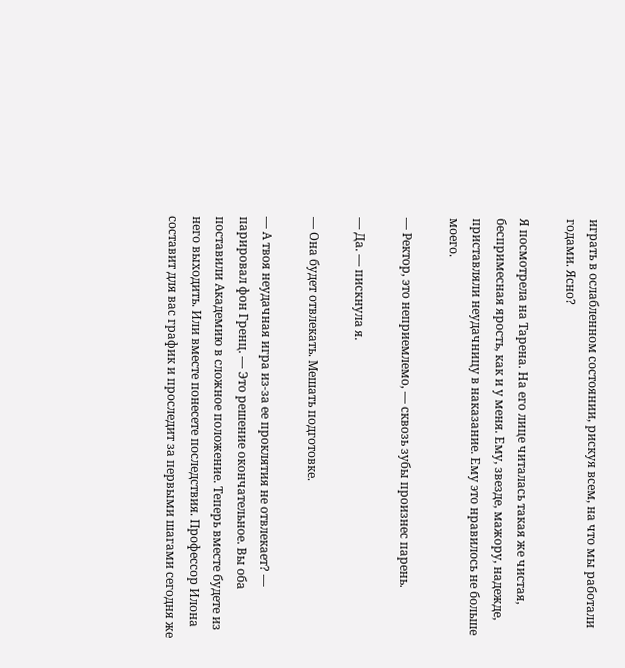играть в ослабленном состоянии, рискуя всем, на что мы работали годами. Ясно?

Я посмотрела на Тарена. На его лице читалась такая же чистая, беспримесная ярость, как и у меня. Ему, звезде, мажору, надежде, приставляли неудачницу в наказание. Ему это нравилось не больше моего.

— Ректор, это неприемлемо, — сквозь зубы произнес парень.

— Да. — пискнула я.

— Она будет отвлекать. Мешать подготовке.

— А твоя неудачная игра из-за ее проклятия не отвлекает? — парировал фон Гренц. — Это решение окончательное. Вы оба поставили Академию в сложное положение. Теперь вместе будете из него выходить. Или вместе понесете последствия. Профессор Илона составит для вас график и проследит за первыми шагами сегодня же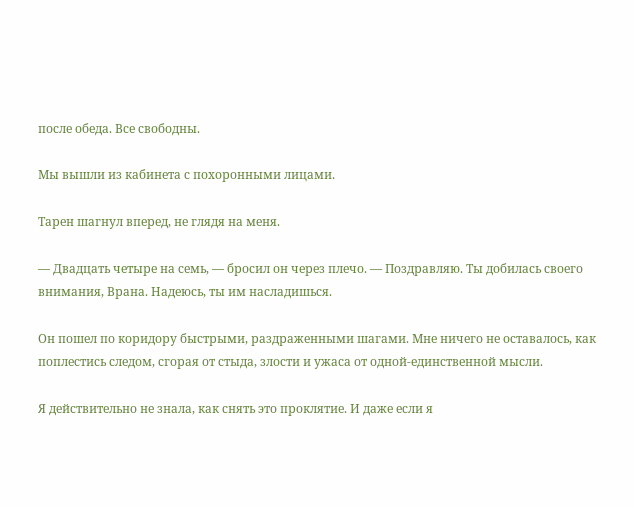после обеда. Все свободны.

Мы вышли из кабинета с похоронными лицами.

Тарен шагнул вперед, не глядя на меня.

— Двадцать четыре на семь, — бросил он через плечо. — Поздравляю. Ты добилась своего внимания, Врана. Надеюсь, ты им насладишься.

Он пошел по коридору быстрыми, раздраженными шагами. Мне ничего не оставалось, как поплестись следом, сгорая от стыда, злости и ужаса от одной-единственной мысли.

Я действительно не знала, как снять это проклятие. И даже если я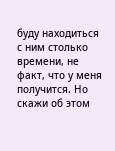буду находиться с ним столько времени, не факт, что у меня получится. Но скажи об этом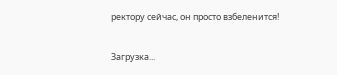ректору сейчас, он просто взбеленится!

Загрузка...